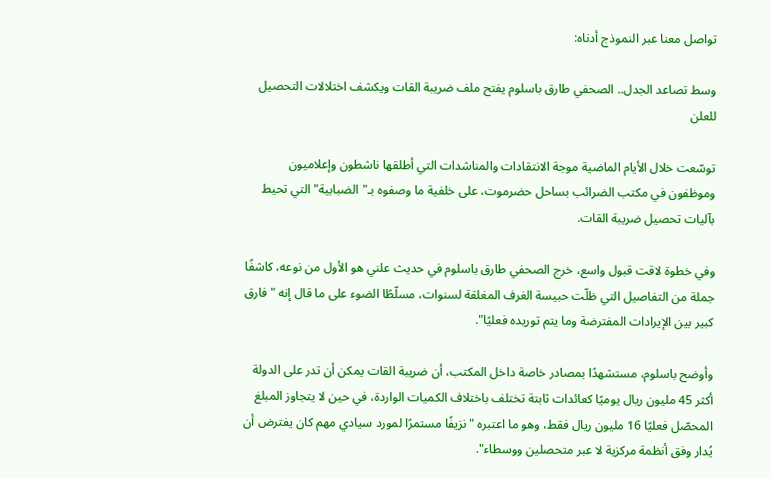تواصل معنا عبر النموذج أدناه:

وسط تصاعد الجدل.. الصحفي طارق باسلوم يفتح ملف ضريبة القات ويكشف اختلالات التحصيل للعلن

توسّعت خلال الأيام الماضية موجة الانتقادات والمناشدات التي أطلقها ناشطون وإعلاميون وموظفون في مكتب الضرائب بساحل حضرموت، على خلفية ما وصفوه بـ"الضبابية" التي تحيط بآليات تحصيل ضريبة القات.

وفي خطوة لاقت قبول واسع، خرج الصحفي طارق باسلوم في حديث علني هو الأول من نوعه، كاشفًا جملة من التفاصيل التي ظلّت حبيسة الغرف المغلقة لسنوات، مسلّطًا الضوء على ما قال إنه "فارق كبير بين الإيرادات المفترضة وما يتم توريده فعليًا".

وأوضح باسلوم، مستشهدًا بمصادر خاصة داخل المكتب، أن ضريبة القات يمكن أن تدر على الدولة أكثر 45 مليون ريال يوميًا كعائدات ثابتة تختلف باختلاف الكميات الواردة، في حين لا يتجاوز المبلغ المحصّل فعليًا 16 مليون ريال فقط، وهو ما اعتبره "نزيفًا مستمرًا لمورد سيادي مهم كان يفترض أن يُدار وفق أنظمة مركزية لا عبر متحصلين ووسطاء".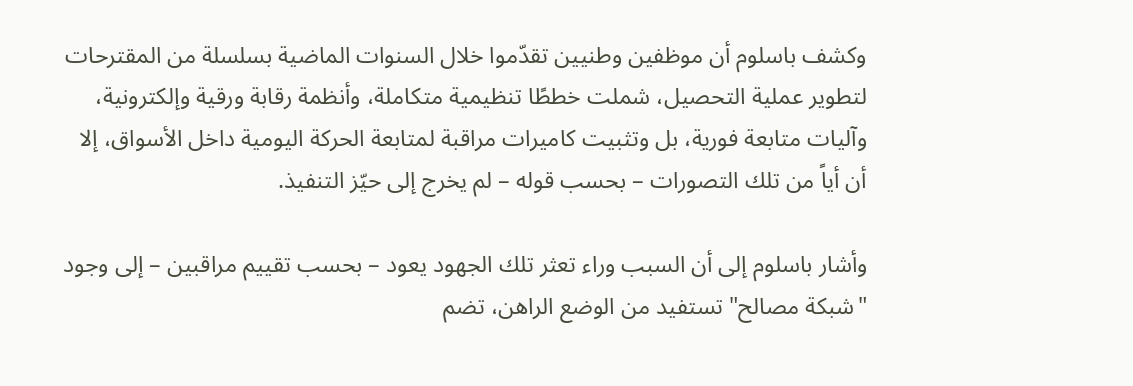وكشف باسلوم أن موظفين وطنيين تقدّموا خلال السنوات الماضية بسلسلة من المقترحات لتطوير عملية التحصيل، شملت خططًا تنظيمية متكاملة، وأنظمة رقابة ورقية وإلكترونية، وآليات متابعة فورية، بل وتثبيت كاميرات مراقبة لمتابعة الحركة اليومية داخل الأسواق، إلا أن أياً من تلك التصورات – بحسب قوله – لم يخرج إلى حيّز التنفيذ.

وأشار باسلوم إلى أن السبب وراء تعثر تلك الجهود يعود – بحسب تقييم مراقبين – إلى وجود "شبكة مصالح" تستفيد من الوضع الراهن، تضم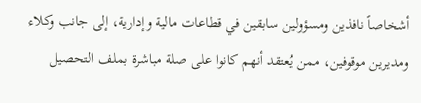أشخاصاً نافذين ومسؤولين سابقين في قطاعات مالية وإدارية، إلى جانب وكلاء ومديرين موقوفين، ممن يُعتقد أنهم كانوا على صلة مباشرة بملف التحصيل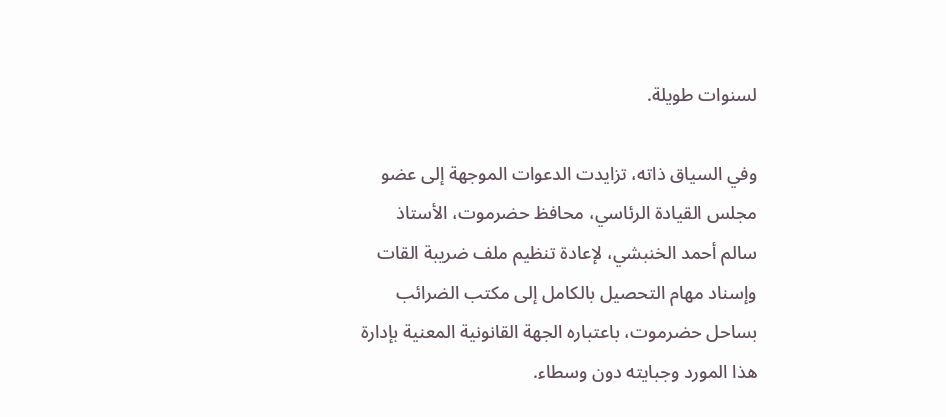لسنوات طويلة.

وفي السياق ذاته، تزايدت الدعوات الموجهة إلى عضو مجلس القيادة الرئاسي، محافظ حضرموت، الأستاذ سالم أحمد الخنبشي، لإعادة تنظيم ملف ضريبة القات وإسناد مهام التحصيل بالكامل إلى مكتب الضرائب بساحل حضرموت، باعتباره الجهة القانونية المعنية بإدارة هذا المورد وجبايته دون وسطاء.